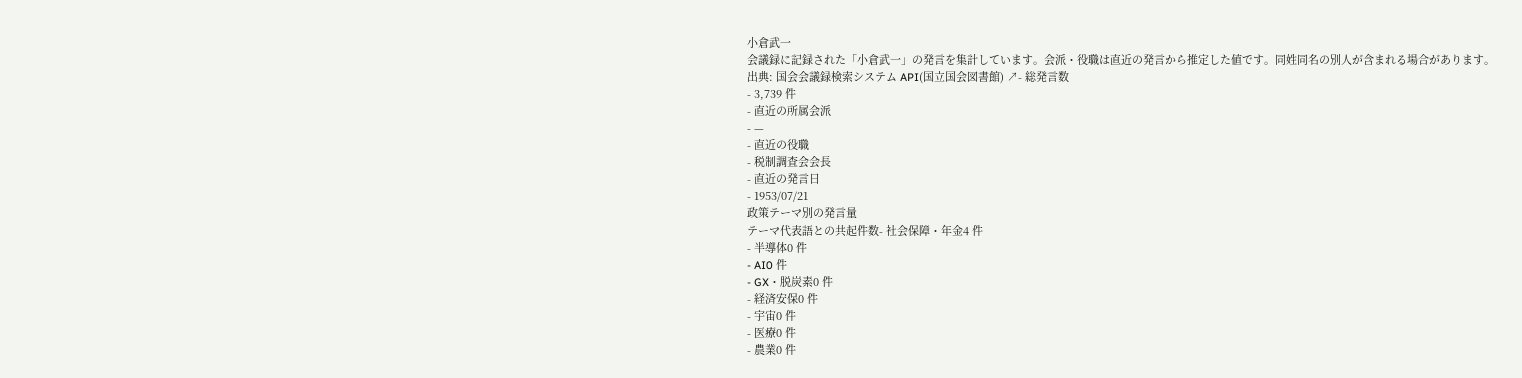小倉武一
会議録に記録された「小倉武一」の発言を集計しています。会派・役職は直近の発言から推定した値です。同姓同名の別人が含まれる場合があります。
出典: 国会会議録検索システム API(国立国会図書館) ↗- 総発言数
- 3,739 件
- 直近の所属会派
- —
- 直近の役職
- 税制調査会会長
- 直近の発言日
- 1953/07/21
政策テーマ別の発言量
テーマ代表語との共起件数- 社会保障・年金4 件
- 半導体0 件
- AI0 件
- GX・脱炭素0 件
- 経済安保0 件
- 宇宙0 件
- 医療0 件
- 農業0 件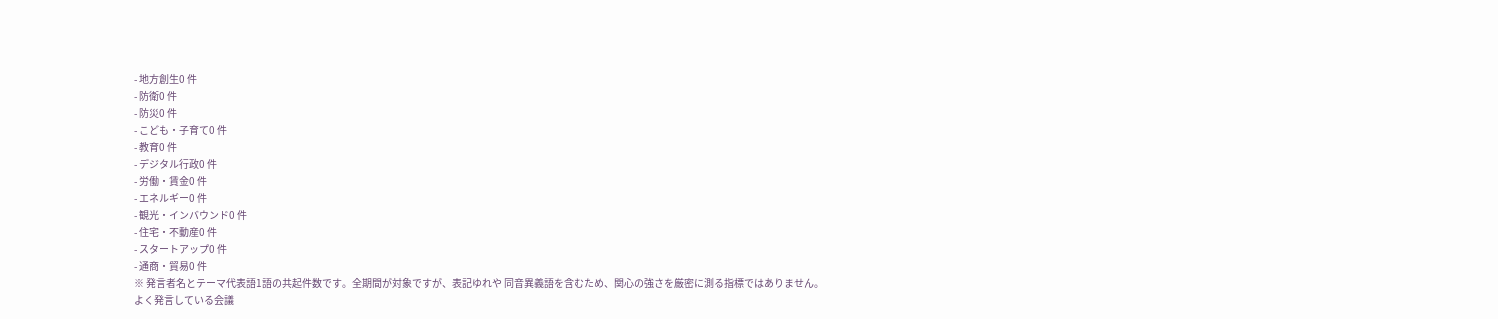- 地方創生0 件
- 防衛0 件
- 防災0 件
- こども・子育て0 件
- 教育0 件
- デジタル行政0 件
- 労働・賃金0 件
- エネルギー0 件
- 観光・インバウンド0 件
- 住宅・不動産0 件
- スタートアップ0 件
- 通商・貿易0 件
※ 発言者名とテーマ代表語1語の共起件数です。全期間が対象ですが、表記ゆれや 同音異義語を含むため、関心の強さを厳密に測る指標ではありません。
よく発言している会議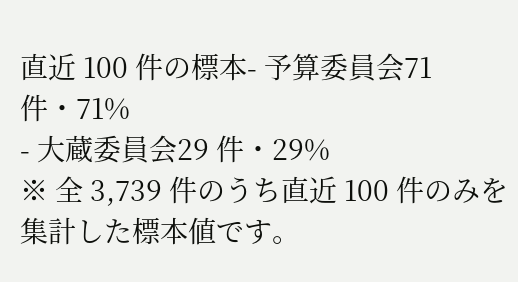直近 100 件の標本- 予算委員会71 件・71%
- 大蔵委員会29 件・29%
※ 全 3,739 件のうち直近 100 件のみを集計した標本値です。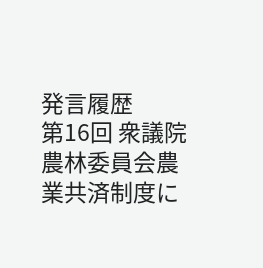発言履歴
第16回 衆議院 農林委員会農業共済制度に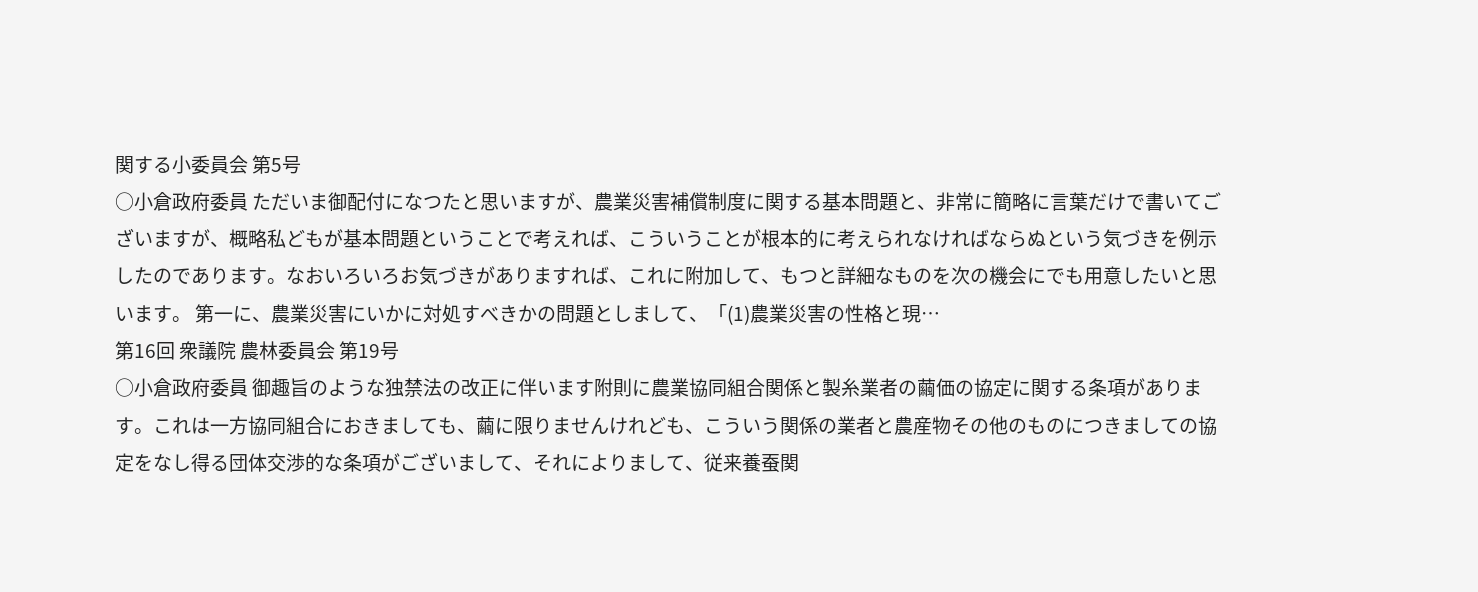関する小委員会 第5号
○小倉政府委員 ただいま御配付になつたと思いますが、農業災害補償制度に関する基本問題と、非常に簡略に言葉だけで書いてございますが、概略私どもが基本問題ということで考えれば、こういうことが根本的に考えられなければならぬという気づきを例示したのであります。なおいろいろお気づきがありますれば、これに附加して、もつと詳細なものを次の機会にでも用意したいと思います。 第一に、農業災害にいかに対処すべきかの問題としまして、「(1)農業災害の性格と現…
第16回 衆議院 農林委員会 第19号
○小倉政府委員 御趣旨のような独禁法の改正に伴います附則に農業協同組合関係と製糸業者の繭価の協定に関する条項があります。これは一方協同組合におきましても、繭に限りませんけれども、こういう関係の業者と農産物その他のものにつきましての協定をなし得る団体交渉的な条項がございまして、それによりまして、従来養蚕関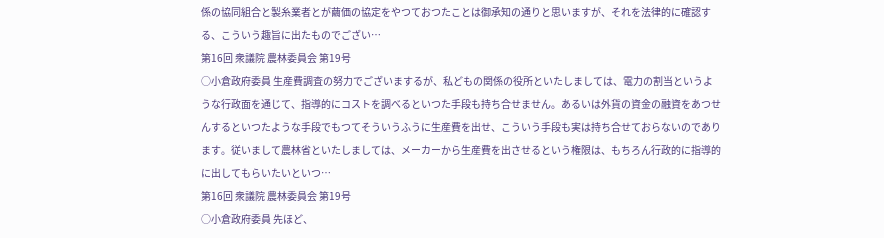係の協同組合と製糸業者とが繭価の協定をやつておつたことは御承知の通りと思いますが、それを法律的に確認する、こういう趣旨に出たものでござい…
第16回 衆議院 農林委員会 第19号
○小倉政府委員 生産費調査の努力でございまするが、私どもの関係の役所といたしましては、電力の割当というような行政面を通じて、指導的にコストを調べるといつた手段も持ち合せません。あるいは外貨の資金の融資をあつせんするといつたような手段でもつてそういうふうに生産費を出せ、こういう手段も実は持ち合せておらないのであります。従いまして農林省といたしましては、メーカーから生産費を出させるという権限は、もちろん行政的に指導的に出してもらいたいといつ…
第16回 衆議院 農林委員会 第19号
○小倉政府委員 先ほど、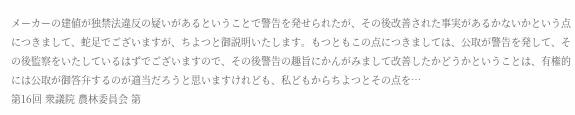メーカーの建値が独禁法違反の疑いがあるということで警告を発せられたが、その後改善された事実があるかないかという点につきまして、蛇足でございますが、ちよつと御説明いたします。もつともこの点につきましては、公取が警告を発して、その後監察をいたしているはずでございますので、その後警告の趣旨にかんがみまして改善したかどうかということは、有権的には公取が御答弁するのが適当だろうと思いますけれども、私どもからちよつとその点を…
第16回 衆議院 農林委員会 第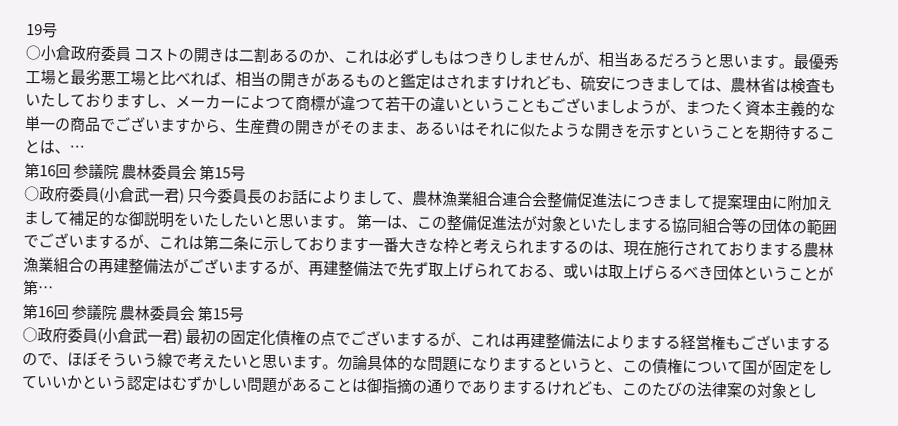19号
○小倉政府委員 コストの開きは二割あるのか、これは必ずしもはつきりしませんが、相当あるだろうと思います。最優秀工場と最劣悪工場と比べれば、相当の開きがあるものと鑑定はされますけれども、硫安につきましては、農林省は検査もいたしておりますし、メーカーによつて商標が違つて若干の違いということもございましようが、まつたく資本主義的な単一の商品でございますから、生産費の開きがそのまま、あるいはそれに似たような開きを示すということを期待することは、…
第16回 参議院 農林委員会 第15号
○政府委員(小倉武一君) 只今委員長のお話によりまして、農林漁業組合連合会整備促進法につきまして提案理由に附加えまして補足的な御説明をいたしたいと思います。 第一は、この整備促進法が対象といたしまする協同組合等の団体の範囲でございまするが、これは第二条に示しております一番大きな枠と考えられまするのは、現在施行されておりまする農林漁業組合の再建整備法がございまするが、再建整備法で先ず取上げられておる、或いは取上げらるべき団体ということが第…
第16回 参議院 農林委員会 第15号
○政府委員(小倉武一君) 最初の固定化債権の点でございまするが、これは再建整備法によりまする経営権もございまするので、ほぼそういう線で考えたいと思います。勿論具体的な問題になりまするというと、この債権について国が固定をしていいかという認定はむずかしい問題があることは御指摘の通りでありまするけれども、このたびの法律案の対象とし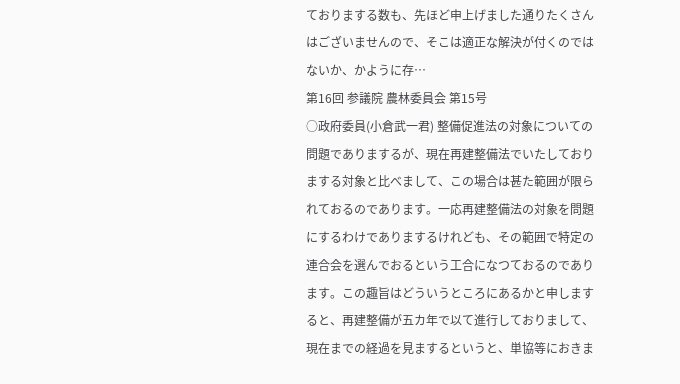ておりまする数も、先ほど申上げました通りたくさんはございませんので、そこは適正な解決が付くのではないか、かように存…
第16回 参議院 農林委員会 第15号
○政府委員(小倉武一君) 整備促進法の対象についての問題でありまするが、現在再建整備法でいたしておりまする対象と比べまして、この場合は甚た範囲が限られておるのであります。一応再建整備法の対象を問題にするわけでありまするけれども、その範囲で特定の連合会を選んでおるという工合になつておるのであります。この趣旨はどういうところにあるかと申しますると、再建整備が五カ年で以て進行しておりまして、現在までの経過を見まするというと、単協等におきま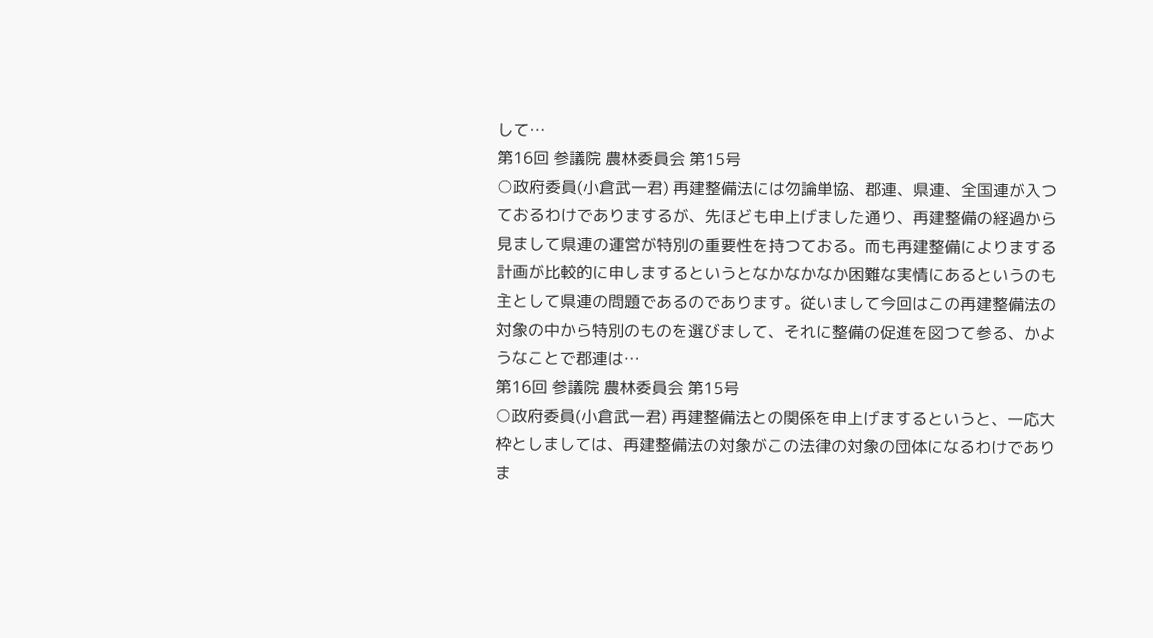して…
第16回 参議院 農林委員会 第15号
○政府委員(小倉武一君) 再建整備法には勿論単協、郡連、県連、全国連が入つておるわけでありまするが、先ほども申上げました通り、再建整備の経過から見まして県連の運営が特別の重要性を持つておる。而も再建整備によりまする計画が比較的に申しまするというとなかなかなか困難な実情にあるというのも主として県連の問題であるのであります。従いまして今回はこの再建整備法の対象の中から特別のものを選びまして、それに整備の促進を図つて参る、かようなことで郡連は…
第16回 参議院 農林委員会 第15号
○政府委員(小倉武一君) 再建整備法との関係を申上げまするというと、一応大枠としましては、再建整備法の対象がこの法律の対象の団体になるわけでありま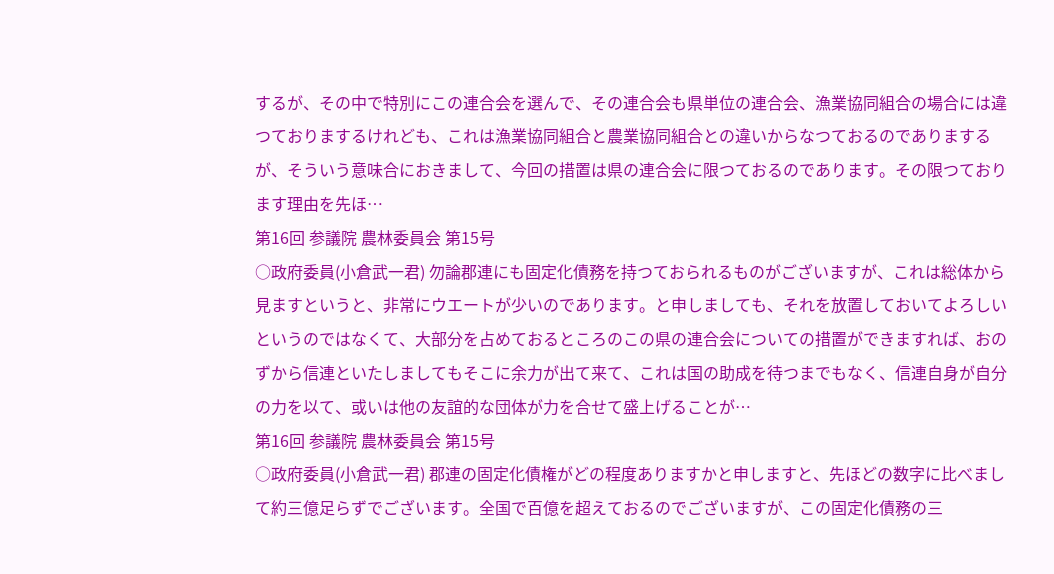するが、その中で特別にこの連合会を選んで、その連合会も県単位の連合会、漁業協同組合の場合には違つておりまするけれども、これは漁業協同組合と農業協同組合との違いからなつておるのでありまするが、そういう意味合におきまして、今回の措置は県の連合会に限つておるのであります。その限つております理由を先ほ…
第16回 参議院 農林委員会 第15号
○政府委員(小倉武一君) 勿論郡連にも固定化債務を持つておられるものがございますが、これは総体から見ますというと、非常にウエートが少いのであります。と申しましても、それを放置しておいてよろしいというのではなくて、大部分を占めておるところのこの県の連合会についての措置ができますれば、おのずから信連といたしましてもそこに余力が出て来て、これは国の助成を待つまでもなく、信連自身が自分の力を以て、或いは他の友誼的な団体が力を合せて盛上げることが…
第16回 参議院 農林委員会 第15号
○政府委員(小倉武一君) 郡連の固定化債権がどの程度ありますかと申しますと、先ほどの数字に比べまして約三億足らずでございます。全国で百億を超えておるのでございますが、この固定化債務の三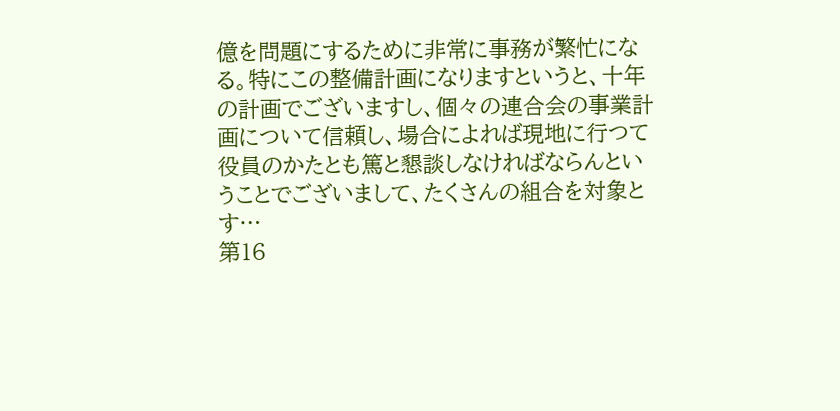億を問題にするために非常に事務が繁忙になる。特にこの整備計画になりますというと、十年の計画でございますし、個々の連合会の事業計画について信頼し、場合によれば現地に行つて役員のかたとも篤と懇談しなければならんということでございまして、たくさんの組合を対象とす…
第16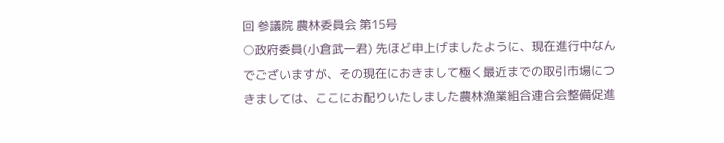回 参議院 農林委員会 第15号
○政府委員(小倉武一君) 先ほど申上げましたように、現在進行中なんでございますが、その現在におきまして極く最近までの取引市場につきましては、ここにお配りいたしました農林漁業組合連合会整備促進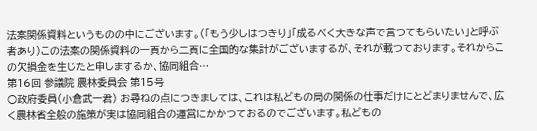法案関係資料というものの中にございます。(「もう少しはつきり」「成るべく大きな声で言つてもらいたい」と呼ぶ者あり)この法案の関係資料の一頁から二頁に全国的な集計がございまするが、それが載つております。それからこの欠損金を生じたと申しまするか、協同組合…
第16回 参議院 農林委員会 第15号
○政府委員(小倉武一君) お尋ねの点につきましては、これは私どもの局の関係の仕事だけにとどまりませんで、広く農林省全般の施策が実は協同組合の運営にかかつておるのでございます。私どもの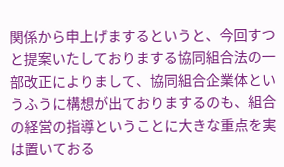関係から申上げまするというと、今回すつと提案いたしておりまする協同組合法の一部改正によりまして、協同組合企業体というふうに構想が出ておりまするのも、組合の経営の指導ということに大きな重点を実は置いておる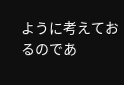ように考えておるのであ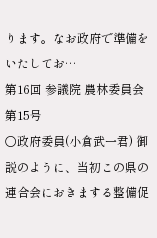ります。なお政府で準備をいたしてお…
第16回 参議院 農林委員会 第15号
○政府委員(小倉武一君) 御説のように、当初この県の連合会におきまする整備促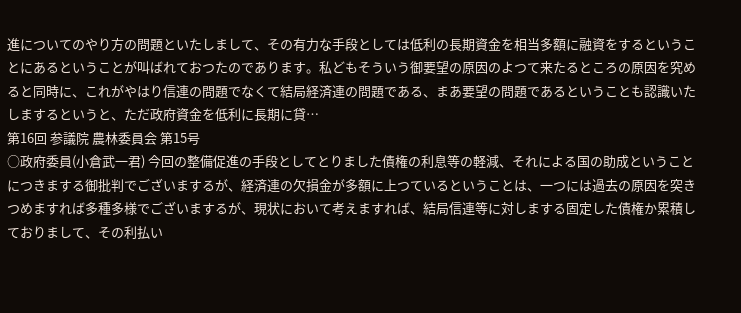進についてのやり方の問題といたしまして、その有力な手段としては低利の長期資金を相当多額に融資をするということにあるということが叫ばれておつたのであります。私どもそういう御要望の原因のよつて来たるところの原因を究めると同時に、これがやはり信連の問題でなくて結局経済連の問題である、まあ要望の問題であるということも認識いたしまするというと、ただ政府資金を低利に長期に貸…
第16回 参議院 農林委員会 第15号
○政府委員(小倉武一君) 今回の整備促進の手段としてとりました債権の利息等の軽減、それによる国の助成ということにつきまする御批判でございまするが、経済連の欠損金が多額に上つているということは、一つには過去の原因を突きつめますれば多種多様でございまするが、現状において考えますれば、結局信連等に対しまする固定した債権か累積しておりまして、その利払い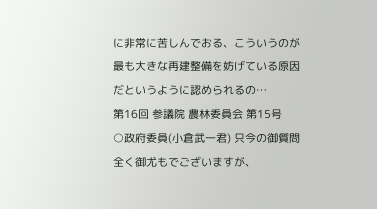に非常に苦しんでおる、こういうのが最も大きな再建整備を妨げている原因だというように認められるの…
第16回 参議院 農林委員会 第15号
○政府委員(小倉武一君) 只今の御質問全く御尤もでございますが、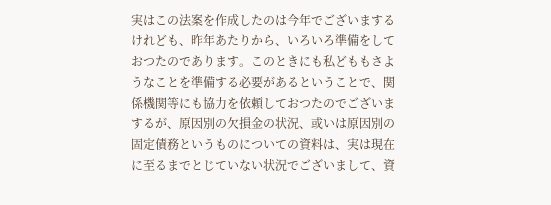実はこの法案を作成したのは今年でございまするけれども、昨年あたりから、いろいろ準備をしておつたのであります。このときにも私どももさようなことを準備する必要があるということで、関係機関等にも協力を依頼しておつたのでございまするが、原因別の欠損金の状況、或いは原因別の固定債務というものについての資料は、実は現在に至るまでとじていない状況でございまして、資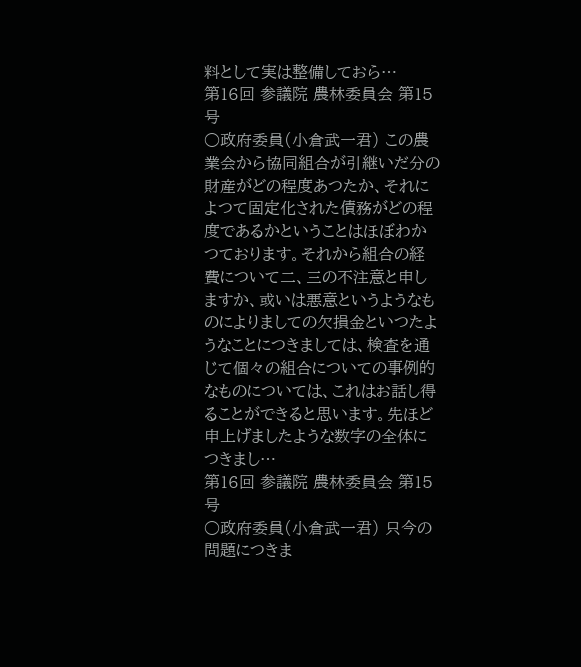料として実は整備しておら…
第16回 参議院 農林委員会 第15号
○政府委員(小倉武一君) この農業会から協同組合が引継いだ分の財産がどの程度あつたか、それによつて固定化された債務がどの程度であるかということはほぼわかつております。それから組合の経費について二、三の不注意と申しますか、或いは悪意というようなものによりましての欠損金といつたようなことにつきましては、検査を通じて個々の組合についての事例的なものについては、これはお話し得ることができると思います。先ほど申上げましたような数字の全体につきまし…
第16回 参議院 農林委員会 第15号
○政府委員(小倉武一君) 只今の問題につきま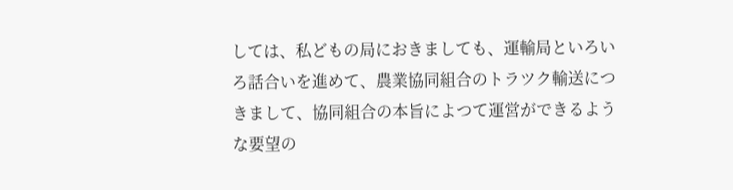しては、私どもの局におきましても、運輸局といろいろ話合いを進めて、農業協同組合のトラツク輸送につきまして、協同組合の本旨によつて運営ができるような要望の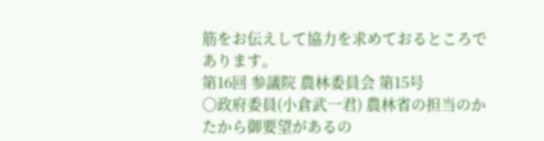筋をお伝えして協力を求めておるところであります。
第16回 参議院 農林委員会 第15号
○政府委員(小倉武一君) 農林省の担当のかたから御要望があるの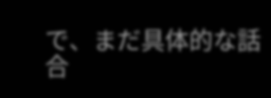で、まだ具体的な話合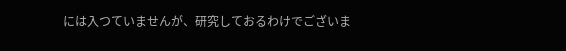には入つていませんが、研究しておるわけでございま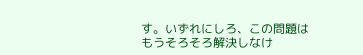す。いずれにしろ、この問題はもうそろそろ解決しなけ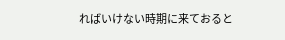ればいけない時期に来ておると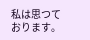私は思つております。